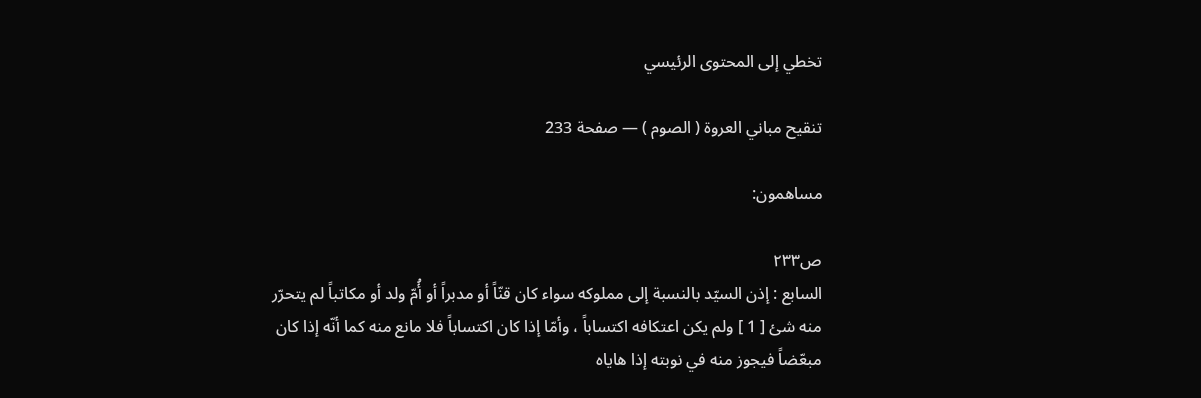تخطي إلى المحتوى الرئيسي

تنقيح مباني العروة ( الصوم ) — صفحة 233

مساهمون:

ص٢٣٣
السابع : إذن السيّد بالنسبة إلى مملوكه سواء كان قنّاً أو مدبراً أو أُمّ ولد أو مكاتباً لم يتحرّر منه شئ [ 1 ] ولم يكن اعتكافه اكتساباً ، وأمّا إذا كان اكتساباً فلا مانع منه كما أنّه إذا كان مبعّضاً فيجوز منه في نوبته إذا هاياه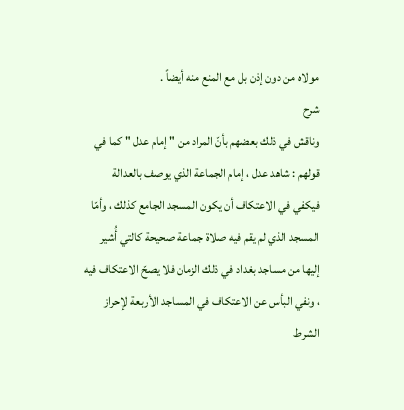مولاه من دون إذن بل مع المنع منه أيضاً .
شرح
وناقش في ذلك بعضهم بأنّ المراد من " إمام عدل " كما في قولهم : شاهد عدل ، إمام الجماعة الذي يوصف بالعدالة فيكفي في الاعتكاف أن يكون المسجد الجامع كذلك ، وأمّا المسجد الذي لم يقم فيه صلاة جماعة صحيحة كالتي أُشير إليها من مساجد بغداد في ذلك الزمان فلا يصحّ الاعتكاف فيه ، ونفي البأس عن الاعتكاف في المساجد الأربعة لإحراز الشرط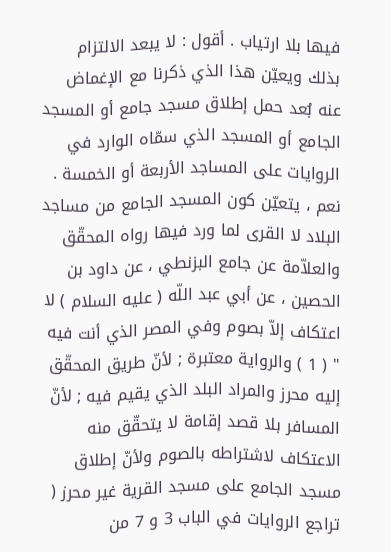فيها بلا ارتياب . أقول : لا يبعد الالتزام بذلك ويعيّن هذا الذي ذكرنا مع الإغماض عنه بُعد حمل إطلاق مسجد جامع أو المسجد الجامع أو المسجد الذي سمّاه الوارد في الروايات على المساجد الأربعة أو الخمسة . نعم ، يتعيّن كون المسجد الجامع من مساجد البلاد لا القرى لما ورد فيها رواه المحقّق والعلاّمة عن جامع البزنطي ، عن داود بن الحصين ، عن أبي عبد اللّه ( عليه السلام ) لا اعتكاف إلاّ بصوم وفي المصر الذي أنت فيه " ( 1 ) والرواية معتبرة ; لأنّ طريق المحقّق إليه محرز والمراد البلد الذي يقيم فيه ; لأنّ المسافر بلا قصد إقامة لا يتحقّق منه الاعتكاف لاشتراطه بالصوم ولأنّ إطلاق مسجد الجامع على مسجد القرية غير محرز ( تراجع الروايات في الباب 3 و 7 من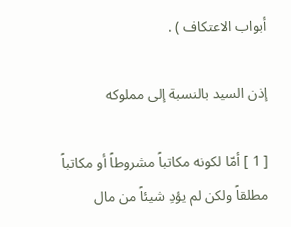أبواب الاعتكاف ) .

إذن السيد بالنسبة إلى مملوكه

[ 1 ] أمّا لكونه مكاتباً مشروطاً أو مكاتباً مطلقاً ولكن لم يؤدِ شيئاً من مال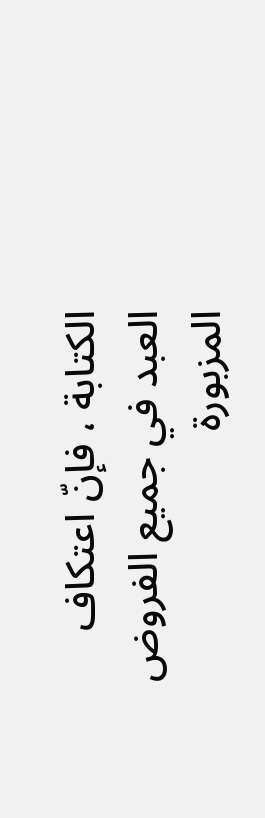الكتابة ، فإنّ اعتكاف العبد في جميع الفروض المزبورة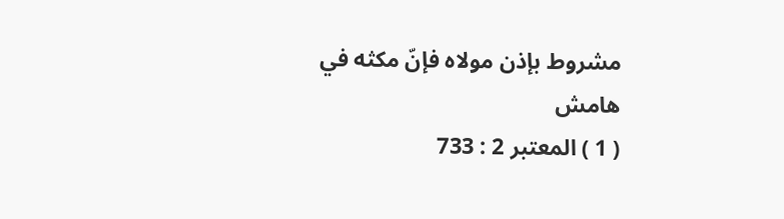مشروط بإذن مولاه فإنّ مكثه في
هامش
( 1 ) المعتبر 2 : 733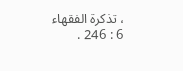، تذكرة الفقهاء 6 : 246 .